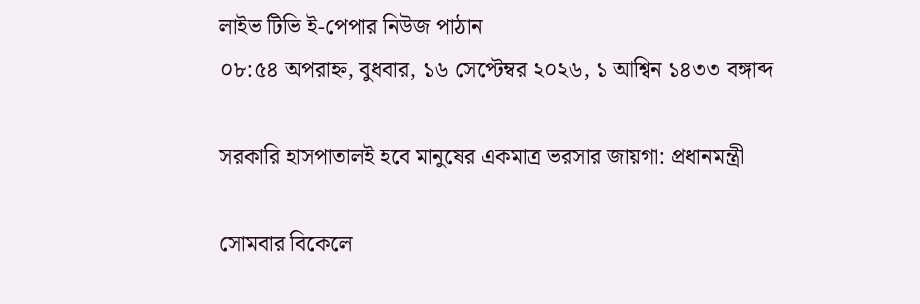লাইভ টিভি ই-পেপার নিউজ পাঠান
০৮:৫৪ অপরাহ্ন, বুধবার, ১৬ সেপ্টেম্বর ২০২৬, ১ আশ্বিন ১৪৩৩ বঙ্গাব্দ

সরকারি হাসপাতালই হবে মানুষের একমাত্র ভরসার জায়গা: প্রধানমন্ত্রী

সোমবার বিকেলে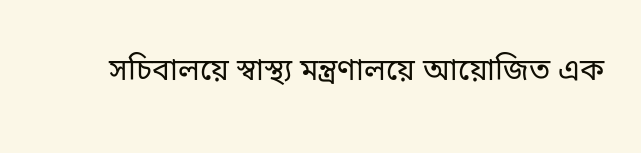সচিবালয়ে স্বাস্থ্য মন্ত্রণালয়ে আয়োজিত এক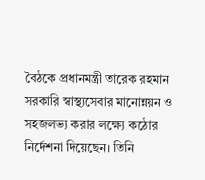বৈঠকে প্রধানমন্ত্রী তারেক রহমান সরকারি স্বাস্থ্যসেবার মানোন্নয়ন ও সহজলভ্য করার লক্ষ্যে কঠোর নির্দেশনা দিয়েছেন। তিনি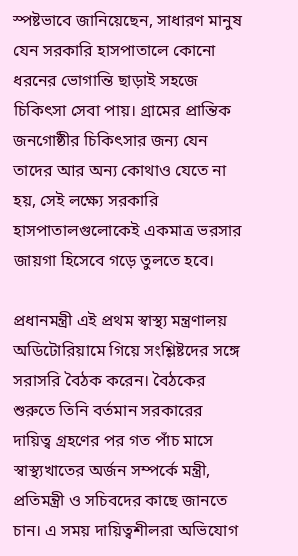স্পষ্টভাবে জানিয়েছেন, সাধারণ মানুষ যেন সরকারি হাসপাতালে কোনো ধরনের ভোগান্তি ছাড়াই সহজে চিকিৎসা সেবা পায়। গ্রামের প্রান্তিক জনগোষ্ঠীর চিকিৎসার জন্য যেন তাদের আর অন্য কোথাও যেতে না হয়, সেই লক্ষ্যে সরকারি হাসপাতালগুলোকেই একমাত্র ভরসার জায়গা হিসেবে গড়ে তুলতে হবে।

প্রধানমন্ত্রী এই প্রথম স্বাস্থ্য মন্ত্রণালয় অডিটোরিয়ামে গিয়ে সংশ্লিষ্টদের সঙ্গে সরাসরি বৈঠক করেন। বৈঠকের শুরুতে তিনি বর্তমান সরকারের দায়িত্ব গ্রহণের পর গত পাঁচ মাসে স্বাস্থ্যখাতের অর্জন সম্পর্কে মন্ত্রী, প্রতিমন্ত্রী ও সচিবদের কাছে জানতে চান। এ সময় দায়িত্বশীলরা অভিযোগ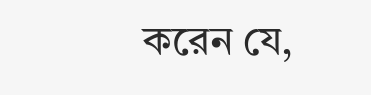করেন যে,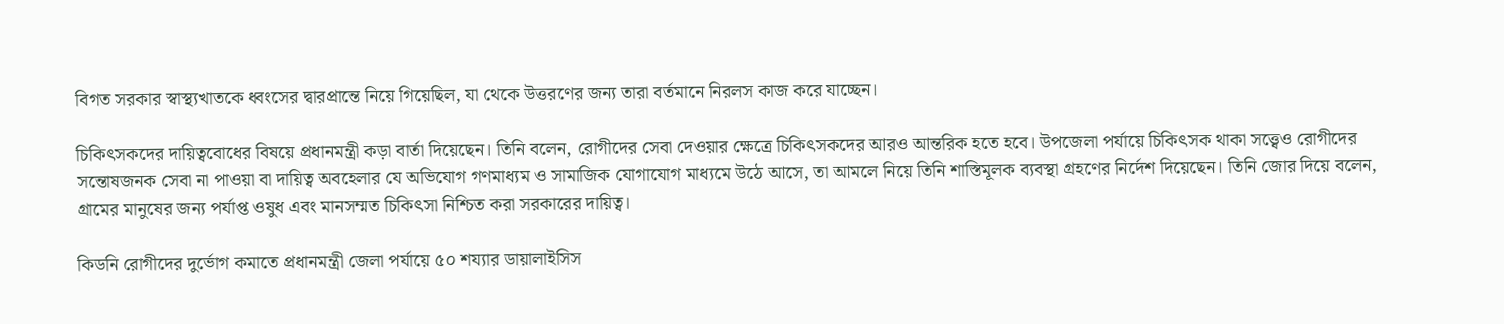বিগত সরকার স্বাস্থ্যখাতকে ধ্বংসের দ্বারপ্রান্তে নিয়ে গিয়েছিল, যা থেকে উত্তরণের জন্য তারা বর্তমানে নিরলস কাজ করে যাচ্ছেন।

চিকিৎসকদের দায়িত্ববোধের বিষয়ে প্রধানমন্ত্রী কড়া বার্তা দিয়েছেন। তিনি বলেন, রোগীদের সেবা দেওয়ার ক্ষেত্রে চিকিৎসকদের আরও আন্তরিক হতে হবে। উপজেলা পর্যায়ে চিকিৎসক থাকা সত্ত্বেও রোগীদের সন্তোষজনক সেবা না পাওয়া বা দায়িত্ব অবহেলার যে অভিযোগ গণমাধ্যম ও সামাজিক যোগাযোগ মাধ্যমে উঠে আসে, তা আমলে নিয়ে তিনি শাস্তিমূলক ব্যবস্থা গ্রহণের নির্দেশ দিয়েছেন। তিনি জোর দিয়ে বলেন, গ্রামের মানুষের জন্য পর্যাপ্ত ওষুধ এবং মানসম্মত চিকিৎসা নিশ্চিত করা সরকারের দায়িত্ব।

কিডনি রোগীদের দুর্ভোগ কমাতে প্রধানমন্ত্রী জেলা পর্যায়ে ৫০ শয্যার ডায়ালাইসিস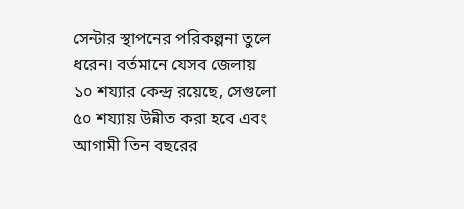সেন্টার স্থাপনের পরিকল্পনা তুলে ধরেন। বর্তমানে যেসব জেলায় ১০ শয্যার কেন্দ্র রয়েছে, সেগুলো ৫০ শয্যায় উন্নীত করা হবে এবং আগামী তিন বছরের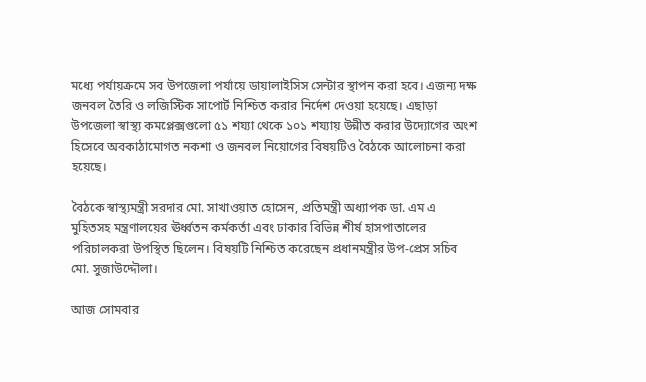মধ্যে পর্যায়ক্রমে সব উপজেলা পর্যায়ে ডায়ালাইসিস সেন্টার স্থাপন করা হবে। এজন্য দক্ষ জনবল তৈরি ও লজিস্টিক সাপোর্ট নিশ্চিত করার নির্দেশ দেওয়া হয়েছে। এছাড়া উপজেলা স্বাস্থ্য কমপ্লেক্সগুলো ৫১ শয্যা থেকে ১০১ শয্যায় উন্নীত করার উদ্যোগের অংশ হিসেবে অবকাঠামোগত নকশা ও জনবল নিয়োগের বিষয়টিও বৈঠকে আলোচনা করা হয়েছে।

বৈঠকে স্বাস্থ্যমন্ত্রী সরদার মো. সাখাওয়াত হোসেন, প্রতিমন্ত্রী অধ্যাপক ডা. এম এ মুহিতসহ মন্ত্রণালয়ের ঊর্ধ্বতন কর্মকর্তা এবং ঢাকার বিভিন্ন শীর্ষ হাসপাতালের পরিচালকরা উপস্থিত ছিলেন। বিষয়টি নিশ্চিত করেছেন প্রধানমন্ত্রীর উপ-প্রেস সচিব মো. সুজাউদ্দৌলা।

আজ সোমবার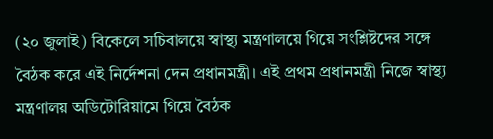(২০ জুলাই) বিকেলে সচিবালয়ে স্বাস্থ্য মন্ত্রণালয়ে গিয়ে সংশ্লিষ্টদের সঙ্গে বৈঠক করে এই নির্দেশনা দেন প্রধানমন্ত্রী। এই প্রথম প্রধানমন্ত্রী নিজে স্বাস্থ্য মন্ত্রণালয় অডিটোরিয়ামে গিয়ে বৈঠক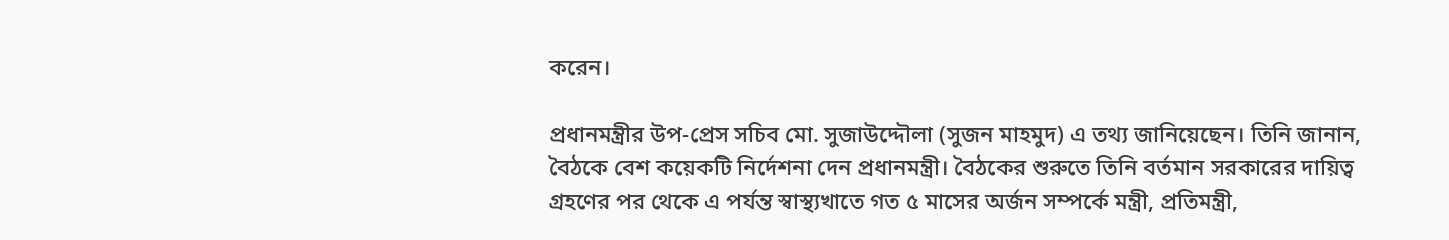করেন।

প্রধানমন্ত্রীর উপ-প্রেস সচিব মো. সুজাউদ্দৌলা (সুজন মাহমুদ) এ তথ্য জানিয়েছেন। তিনি জানান, বৈঠকে বেশ কয়েকটি নির্দেশনা দেন প্রধানমন্ত্রী। বৈঠকের শুরুতে তিনি বর্তমান সরকারের দায়িত্ব গ্রহণের পর থেকে এ পর্যন্ত স্বাস্থ্যখাতে গত ৫ মাসের অর্জন সম্পর্কে মন্ত্রী, প্রতিমন্ত্রী,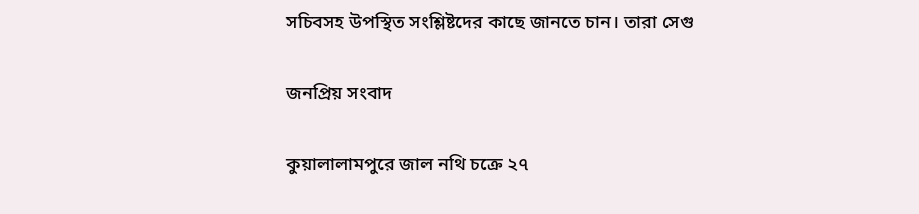সচিবসহ উপস্থিত সংশ্লিষ্টদের কাছে জানতে চান। তারা সেগু

জনপ্রিয় সংবাদ

কুয়ালালামপুরে জাল নথি চক্রে ২৭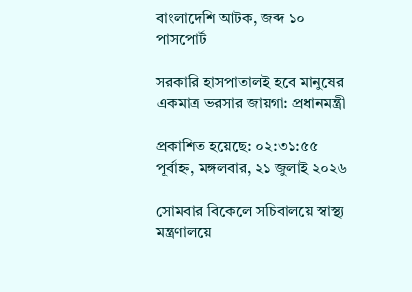বাংলাদেশি আটক, জব্দ ১০ পাসপোর্ট

সরকারি হাসপাতালই হবে মানুষের একমাত্র ভরসার জায়গা: প্রধানমন্ত্রী

প্রকাশিত হয়েছে: ০২:৩১:৫৫ পূর্বাহ্ন, মঙ্গলবার, ২১ জুলাই ২০২৬

সোমবার বিকেলে সচিবালয়ে স্বাস্থ্য মন্ত্রণালয়ে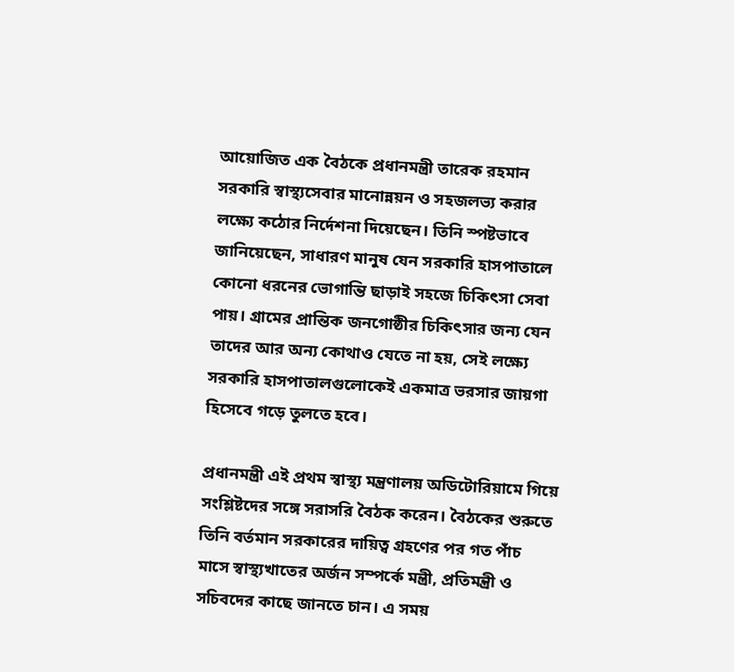আয়োজিত এক বৈঠকে প্রধানমন্ত্রী তারেক রহমান সরকারি স্বাস্থ্যসেবার মানোন্নয়ন ও সহজলভ্য করার লক্ষ্যে কঠোর নির্দেশনা দিয়েছেন। তিনি স্পষ্টভাবে জানিয়েছেন, সাধারণ মানুষ যেন সরকারি হাসপাতালে কোনো ধরনের ভোগান্তি ছাড়াই সহজে চিকিৎসা সেবা পায়। গ্রামের প্রান্তিক জনগোষ্ঠীর চিকিৎসার জন্য যেন তাদের আর অন্য কোথাও যেতে না হয়, সেই লক্ষ্যে সরকারি হাসপাতালগুলোকেই একমাত্র ভরসার জায়গা হিসেবে গড়ে তুলতে হবে।

প্রধানমন্ত্রী এই প্রথম স্বাস্থ্য মন্ত্রণালয় অডিটোরিয়ামে গিয়ে সংশ্লিষ্টদের সঙ্গে সরাসরি বৈঠক করেন। বৈঠকের শুরুতে তিনি বর্তমান সরকারের দায়িত্ব গ্রহণের পর গত পাঁচ মাসে স্বাস্থ্যখাতের অর্জন সম্পর্কে মন্ত্রী, প্রতিমন্ত্রী ও সচিবদের কাছে জানতে চান। এ সময়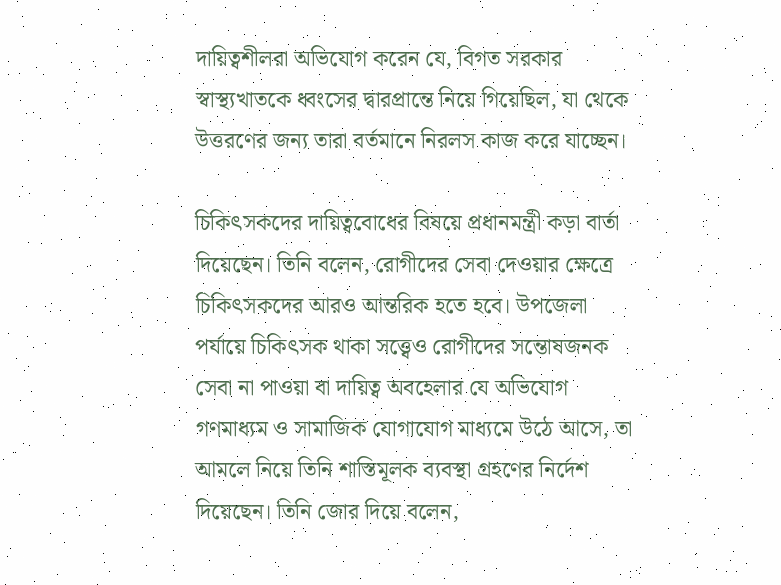দায়িত্বশীলরা অভিযোগ করেন যে, বিগত সরকার স্বাস্থ্যখাতকে ধ্বংসের দ্বারপ্রান্তে নিয়ে গিয়েছিল, যা থেকে উত্তরণের জন্য তারা বর্তমানে নিরলস কাজ করে যাচ্ছেন।

চিকিৎসকদের দায়িত্ববোধের বিষয়ে প্রধানমন্ত্রী কড়া বার্তা দিয়েছেন। তিনি বলেন, রোগীদের সেবা দেওয়ার ক্ষেত্রে চিকিৎসকদের আরও আন্তরিক হতে হবে। উপজেলা পর্যায়ে চিকিৎসক থাকা সত্ত্বেও রোগীদের সন্তোষজনক সেবা না পাওয়া বা দায়িত্ব অবহেলার যে অভিযোগ গণমাধ্যম ও সামাজিক যোগাযোগ মাধ্যমে উঠে আসে, তা আমলে নিয়ে তিনি শাস্তিমূলক ব্যবস্থা গ্রহণের নির্দেশ দিয়েছেন। তিনি জোর দিয়ে বলেন,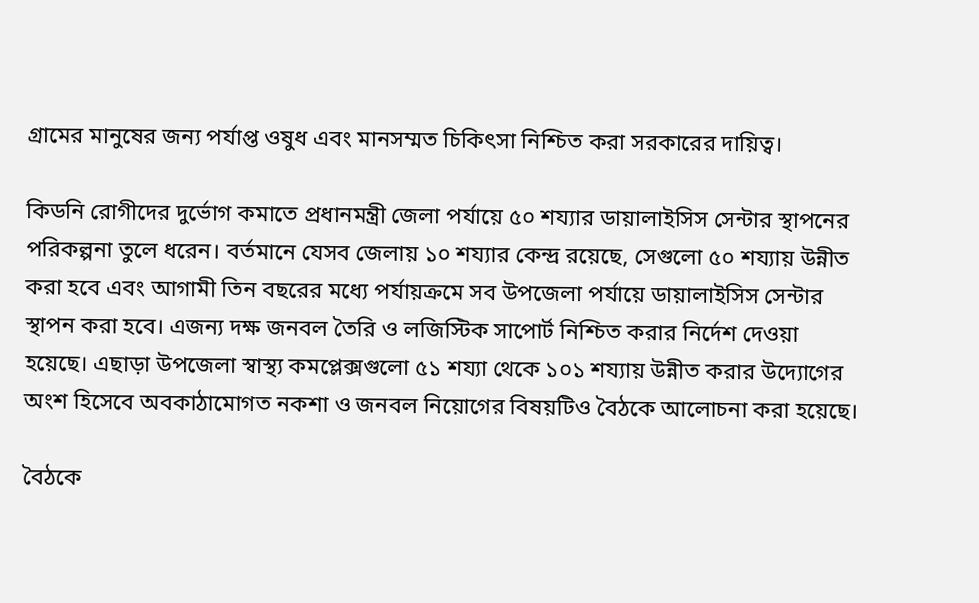গ্রামের মানুষের জন্য পর্যাপ্ত ওষুধ এবং মানসম্মত চিকিৎসা নিশ্চিত করা সরকারের দায়িত্ব।

কিডনি রোগীদের দুর্ভোগ কমাতে প্রধানমন্ত্রী জেলা পর্যায়ে ৫০ শয্যার ডায়ালাইসিস সেন্টার স্থাপনের পরিকল্পনা তুলে ধরেন। বর্তমানে যেসব জেলায় ১০ শয্যার কেন্দ্র রয়েছে, সেগুলো ৫০ শয্যায় উন্নীত করা হবে এবং আগামী তিন বছরের মধ্যে পর্যায়ক্রমে সব উপজেলা পর্যায়ে ডায়ালাইসিস সেন্টার স্থাপন করা হবে। এজন্য দক্ষ জনবল তৈরি ও লজিস্টিক সাপোর্ট নিশ্চিত করার নির্দেশ দেওয়া হয়েছে। এছাড়া উপজেলা স্বাস্থ্য কমপ্লেক্সগুলো ৫১ শয্যা থেকে ১০১ শয্যায় উন্নীত করার উদ্যোগের অংশ হিসেবে অবকাঠামোগত নকশা ও জনবল নিয়োগের বিষয়টিও বৈঠকে আলোচনা করা হয়েছে।

বৈঠকে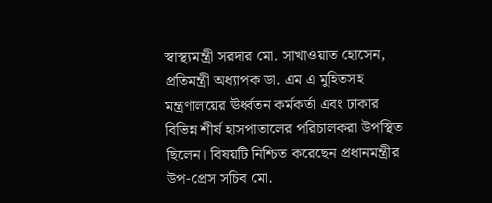স্বাস্থ্যমন্ত্রী সরদার মো. সাখাওয়াত হোসেন, প্রতিমন্ত্রী অধ্যাপক ডা. এম এ মুহিতসহ মন্ত্রণালয়ের ঊর্ধ্বতন কর্মকর্তা এবং ঢাকার বিভিন্ন শীর্ষ হাসপাতালের পরিচালকরা উপস্থিত ছিলেন। বিষয়টি নিশ্চিত করেছেন প্রধানমন্ত্রীর উপ-প্রেস সচিব মো.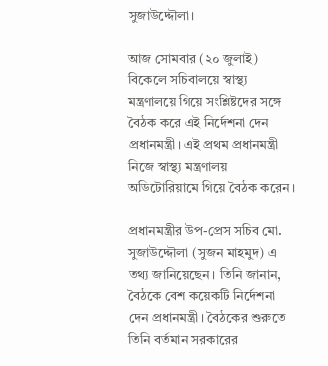সুজাউদ্দৌলা।

আজ সোমবার (২০ জুলাই) বিকেলে সচিবালয়ে স্বাস্থ্য মন্ত্রণালয়ে গিয়ে সংশ্লিষ্টদের সঙ্গে বৈঠক করে এই নির্দেশনা দেন প্রধানমন্ত্রী। এই প্রথম প্রধানমন্ত্রী নিজে স্বাস্থ্য মন্ত্রণালয় অডিটোরিয়ামে গিয়ে বৈঠক করেন।

প্রধানমন্ত্রীর উপ-প্রেস সচিব মো. সুজাউদ্দৌলা (সুজন মাহমুদ) এ তথ্য জানিয়েছেন। তিনি জানান, বৈঠকে বেশ কয়েকটি নির্দেশনা দেন প্রধানমন্ত্রী। বৈঠকের শুরুতে তিনি বর্তমান সরকারের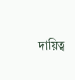দায়িত্ব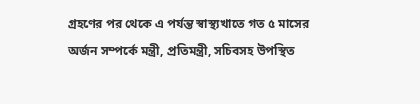গ্রহণের পর থেকে এ পর্যন্ত স্বাস্থ্যখাতে গত ৫ মাসের অর্জন সম্পর্কে মন্ত্রী, প্রতিমন্ত্রী, সচিবসহ উপস্থিত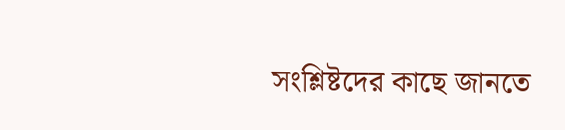সংশ্লিষ্টদের কাছে জানতে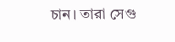চান। তারা সেগু